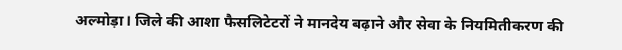अल्मोड़ा। जिले की आशा फैसलिटेटरों ने मानदेय बढ़ाने और सेवा के नियमितीकरण की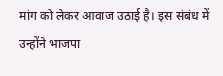मांग को लेकर आवाज उठाई है। इस संबंध में उन्होंने भाजपा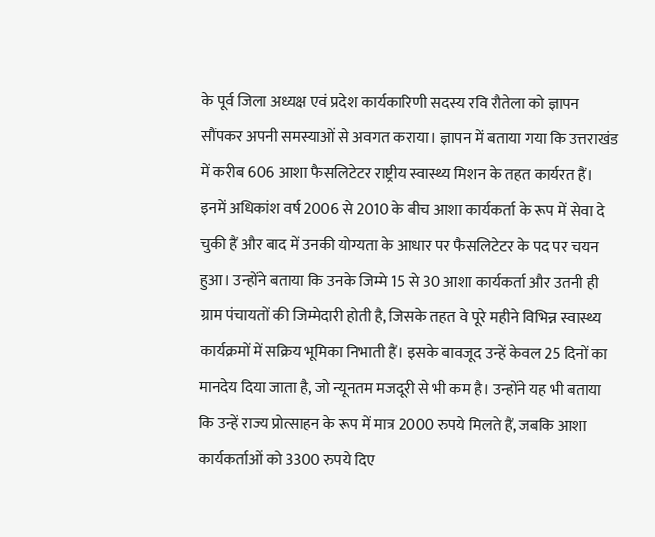के पूर्व जिला अध्यक्ष एवं प्रदेश कार्यकारिणी सदस्य रवि रौतेला को ज्ञापन सौंपकर अपनी समस्याओं से अवगत कराया। ज्ञापन में बताया गया कि उत्तराखंड में करीब 606 आशा फैसलिटेटर राष्ट्रीय स्वास्थ्य मिशन के तहत कार्यरत हैं। इनमें अधिकांश वर्ष 2006 से 2010 के बीच आशा कार्यकर्ता के रूप में सेवा दे चुकी हैं और बाद में उनकी योग्यता के आधार पर फैसलिटेटर के पद पर चयन हुआ। उन्होंने बताया कि उनके जिम्मे 15 से 30 आशा कार्यकर्ता और उतनी ही ग्राम पंचायतों की जिम्मेदारी होती है, जिसके तहत वे पूरे महीने विभिन्न स्वास्थ्य कार्यक्रमों में सक्रिय भूमिका निभाती हैं। इसके बावजूद उन्हें केवल 25 दिनों का मानदेय दिया जाता है, जो न्यूनतम मजदूरी से भी कम है। उन्होंने यह भी बताया कि उन्हें राज्य प्रोत्साहन के रूप में मात्र 2000 रुपये मिलते हैं, जबकि आशा कार्यकर्ताओं को 3300 रुपये दिए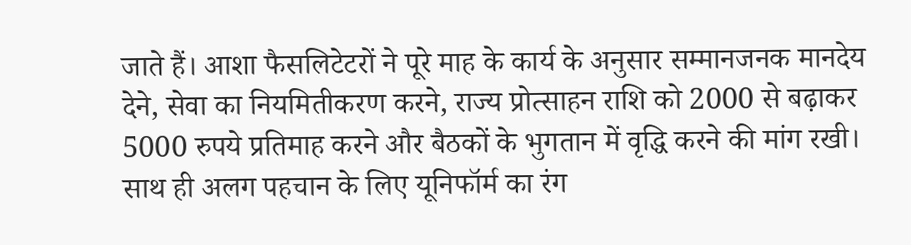जाते हैं। आशा फैसलिटेटरों ने पूरे माह के कार्य के अनुसार सम्मानजनक मानदेय देने, सेवा का नियमितीकरण करने, राज्य प्रोत्साहन राशि को 2000 से बढ़ाकर 5000 रुपये प्रतिमाह करने और बैठकों के भुगतान में वृद्धि करने की मांग रखी। साथ ही अलग पहचान के लिए यूनिफॉर्म का रंग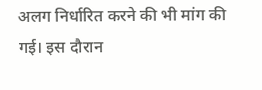अलग निर्धारित करने की भी मांग की गई। इस दौरान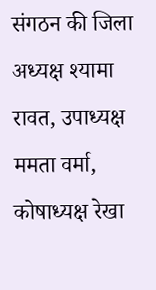संगठन की जिला अध्यक्ष श्यामा रावत, उपाध्यक्ष ममता वर्मा, कोषाध्यक्ष रेखा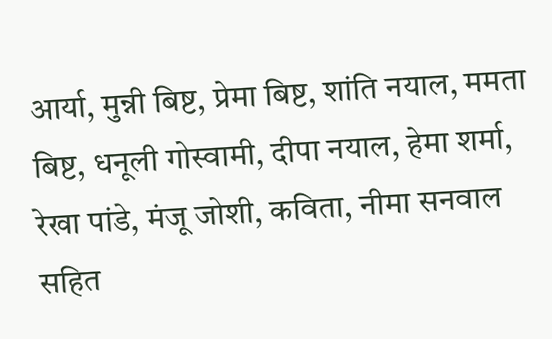आर्या, मुन्नी बिष्ट, प्रेमा बिष्ट, शांति नयाल, ममता बिष्ट, धनूली गोस्वामी, दीपा नयाल, हेमा शर्मा, रेखा पांडे, मंजू जोशी, कविता, नीमा सनवाल सहित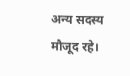अन्य सदस्य मौजूद रहे।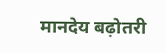मानदेय बढ़ोतरी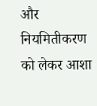और नियमितीकरण को लेकर आशा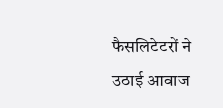फैसलिटेटरों ने उठाई आवाज